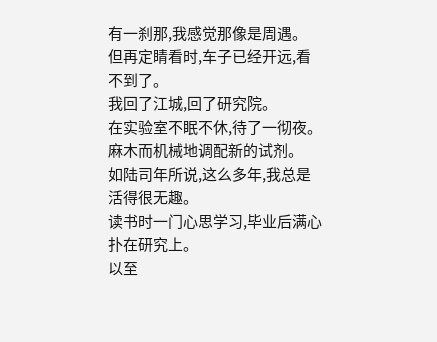有一刹那,我感觉那像是周遇。
但再定睛看时,车子已经开远,看不到了。
我回了江城,回了研究院。
在实验室不眠不休,待了一彻夜。
麻木而机械地调配新的试剂。
如陆司年所说,这么多年,我总是活得很无趣。
读书时一门心思学习,毕业后满心扑在研究上。
以至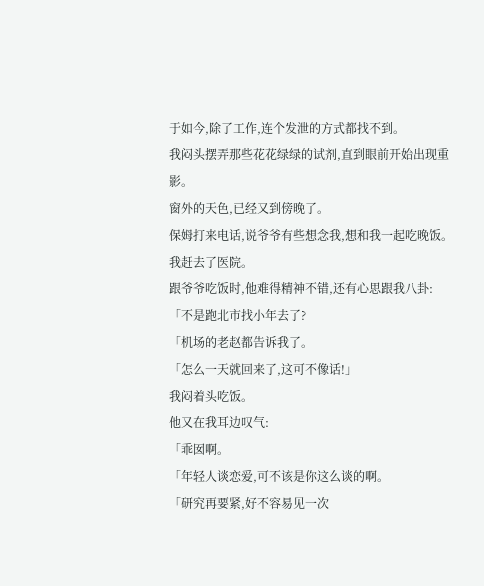于如今,除了工作,连个发泄的方式都找不到。
我闷头摆弄那些花花绿绿的试剂,直到眼前开始出现重影。
窗外的天色,已经又到傍晚了。
保姆打来电话,说爷爷有些想念我,想和我一起吃晚饭。
我赶去了医院。
跟爷爷吃饭时,他难得精神不错,还有心思跟我八卦:
「不是跑北市找小年去了?
「机场的老赵都告诉我了。
「怎么一天就回来了,这可不像话!」
我闷着头吃饭。
他又在我耳边叹气:
「乖囡啊。
「年轻人谈恋爱,可不该是你这么谈的啊。
「研究再要紧,好不容易见一次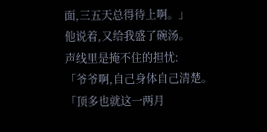面,三五天总得待上啊。」
他说着,又给我盛了碗汤。
声线里是掩不住的担忧:
「爷爷啊,自己身体自己清楚。
「顶多也就这一两月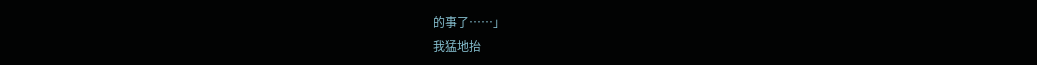的事了……」
我猛地抬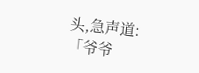头,急声道:
「爷爷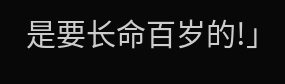是要长命百岁的!」